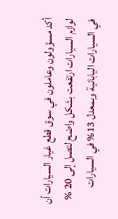أكد مسؤولون وعاملون في سوق قطع غيار السيارات أن لوازم السيارات ارتفعت بشكل واضح لتصل إلى 20 % في السيارات اليابانية وبمعدل 13% في السيارات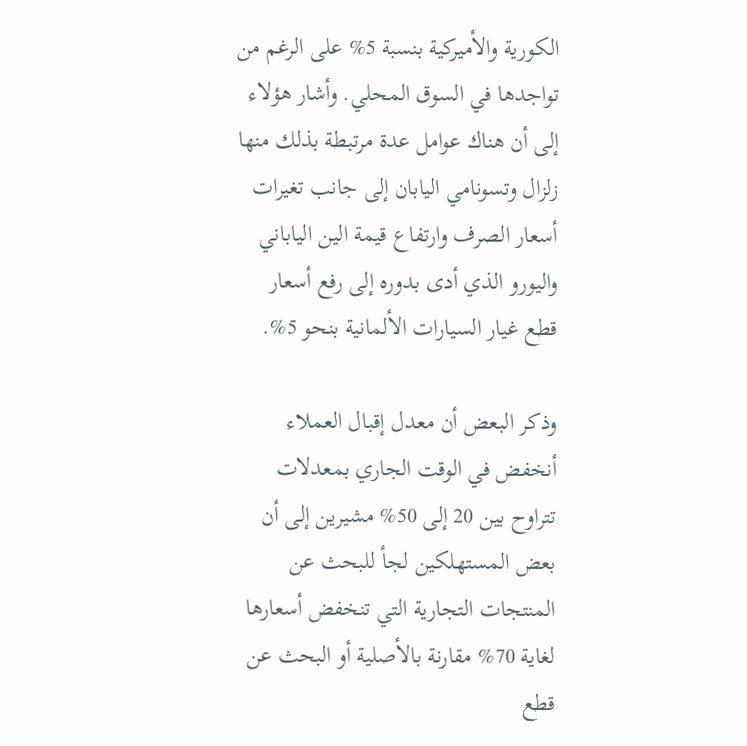الكورية والأميركية بنسبة 5% على الرغم من تواجدها في السوق المحلي. وأشار هؤلاء إلى أن هناك عوامل عدة مرتبطة بذلك منها زلزال وتسونامي اليابان إلى جانب تغيرات أسعار الصرف وارتفاع قيمة الين الياباني واليورو الذي أدى بدوره إلى رفع أسعار قطع غيار السيارات الألمانية بنحو 5%.

وذكر البعض أن معدل إقبال العملاء أنخفض في الوقت الجاري بمعدلات تتراوح بين 20 إلى 50% مشيرين إلى أن بعض المستهلكين لجأ للبحث عن المنتجات التجارية التي تنخفض أسعارها لغاية 70% مقارنة بالأصلية أو البحث عن قطع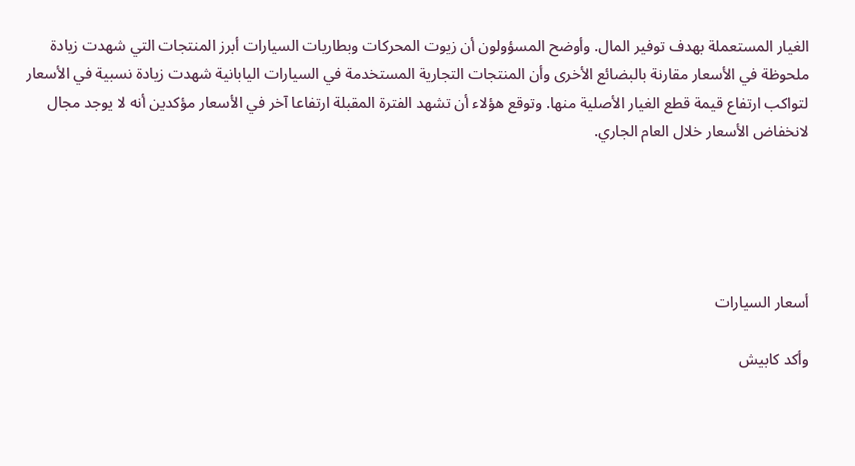الغيار المستعملة بهدف توفير المال. وأوضح المسؤولون أن زيوت المحركات وبطاريات السيارات أبرز المنتجات التي شهدت زيادة ملحوظة في الأسعار مقارنة بالبضائع الأخرى وأن المنتجات التجارية المستخدمة في السيارات اليابانية شهدت زيادة نسبية في الأسعار لتواكب ارتفاع قيمة قطع الغيار الأصلية منها. وتوقع هؤلاء أن تشهد الفترة المقبلة ارتفاعا آخر في الأسعار مؤكدين أنه لا يوجد مجال لانخفاض الأسعار خلال العام الجاري.





أسعار السيارات

وأكد كابيش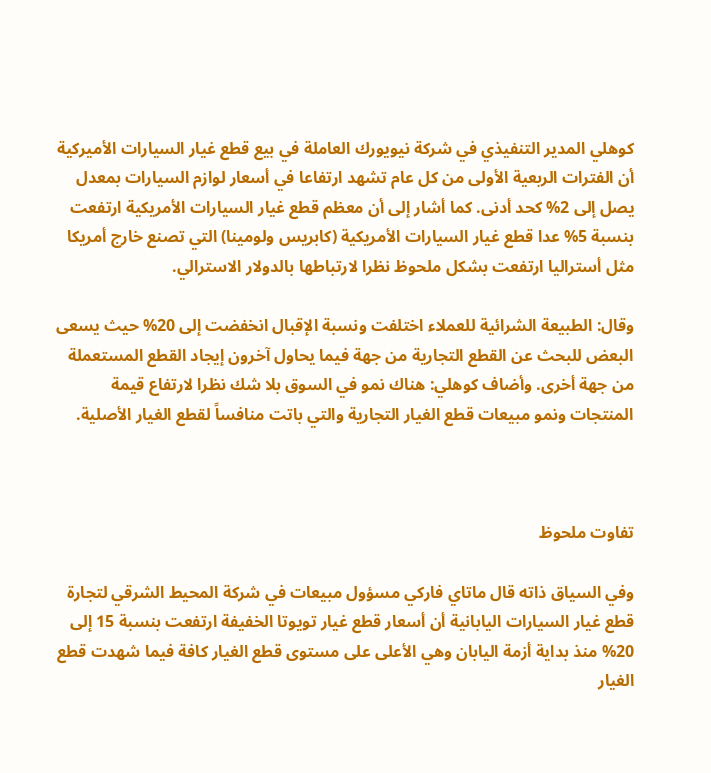كوهلي المدير التنفيذي في شركة نيويورك العاملة في بيع قطع غيار السيارات الأميركية أن الفترات الربعية الأولى من كل عام تشهد ارتفاعا في أسعار لوازم السيارات بمعدل يصل إلى 2% كحد أدنى. كما أشار إلى أن معظم قطع غيار السيارات الأمريكية ارتفعت بنسبة 5% عدا قطع غيار السيارات الأمريكية (كابريس ولومينا) التي تصنع خارج أمريكا مثل أستراليا ارتفعت بشكل ملحوظ نظرا لارتباطها بالدولار الاسترالي.

وقال: الطبيعة الشرائية للعملاء اختلفت ونسبة الإقبال انخفضت إلى 20% حيث يسعى البعض للبحث عن القطع التجارية من جهة فيما يحاول آخرون إيجاد القطع المستعملة من جهة أخرى. وأضاف كوهلي: هناك نمو في السوق بلا شك نظرا لارتفاع قيمة المنتجات ونمو مبيعات قطع الغيار التجارية والتي باتت منافساً لقطع الغيار الأصلية.



تفاوت ملحوظ

وفي السياق ذاته قال ماتاي فاركي مسؤول مبيعات في شركة المحيط الشرقي لتجارة قطع غيار السيارات اليابانية أن أسعار قطع غيار تويوتا الخفيفة ارتفعت بنسبة 15 إلى 20% منذ بداية أزمة اليابان وهي الأعلى على مستوى قطع الغيار كافة فيما شهدت قطع الغيار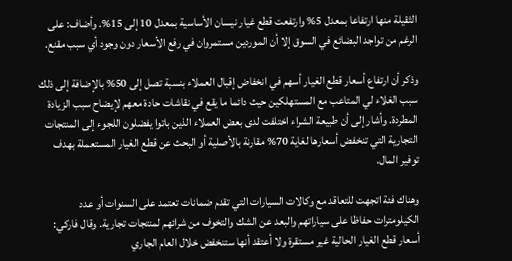الثقيلة منها ارتفاعا بمعدل 5% وارتفعت قطع غيار نيسان الأساسية بمعدل 10 إلى 15%. وأضاف: على الرغم من تواجد البضائع في السوق إلا أن الموردين مستمروان في رفع الأسعار دون وجود أي سبب مقنع.

وذكر أن ارتفاع أسعار قطع الغيار أسهم في انخفاض إقبال العملاء بنسبة تصل إلى 50% بالإضافة إلى ذلك سبب الغلاء لي المتاعب مع المستهلكين حيث دائما ما يقع في نقاشات حادة معهم لإيضاح سبب الزيادة المطردة. وأشار إلى أن طبيعة الشراء اختلفت لدى بعض العملاء الذين باتوا يفضلون اللجوء إلى المنتجات التجارية التي تنخفض أسعارها لغاية 70% مقارنة بالأصلية أو البحث عن قطع الغيار المستعملة بهدف توفير المال.

وهناك فئة اتجهت للتعاقد مع وكالات السيارات التي تقدم ضمانات تعتمد على السنوات أو عدد الكيلومترات حفاظا على سياراتهم والبعد عن الشك والتخوف من شرائهم لمنتجات تجارية. وقال فاركي: أسعار قطع الغيار الحالية غير مستقرة ولا أعتقد أنها ستنخفض خلال العام الجاري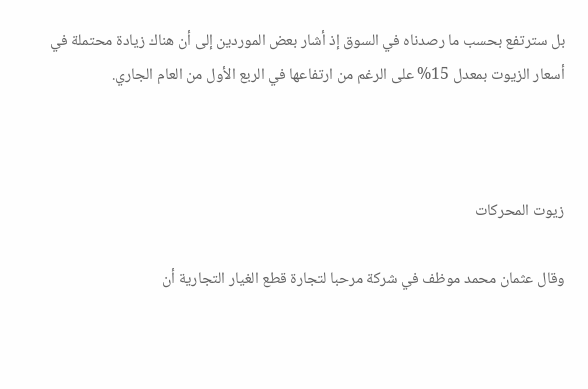بل سترتفع بحسب ما رصدناه في السوق إذ أشار بعض الموردين إلى أن هناك زيادة محتملة في أسعار الزيوت بمعدل 15% على الرغم من ارتفاعها في الربع الأول من العام الجاري.



زيوت المحركات

وقال عثمان محمد موظف في شركة مرحبا لتجارة قطع الغيار التجارية أن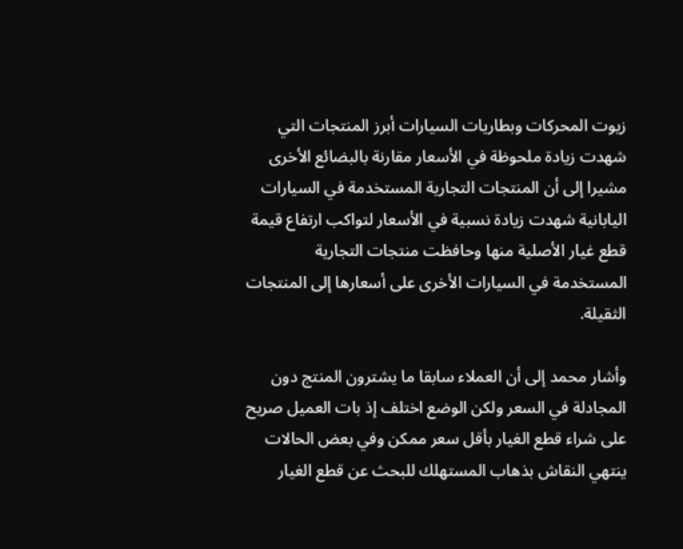زيوت المحركات وبطاريات السيارات أبرز المنتجات التي شهدت زيادة ملحوظة في الأسعار مقارنة بالبضائع الأخرى مشيرا إلى أن المنتجات التجارية المستخدمة في السيارات اليابانية شهدت زيادة نسبية في الأسعار لتواكب ارتفاع قيمة قطع غيار الأصلية منها وحافظت منتجات التجارية المستخدمة في السيارات الأخرى على أسعارها إلى المنتجات الثقيلة.

وأشار محمد إلى أن العملاء سابقا ما يشترون المنتج دون المجادلة في السعر ولكن الوضع اختلف إذ بات العميل صريح على شراء قطع الغيار بأقل سعر ممكن وفي بعض الحالات ينتهي النقاش بذهاب المستهلك للبحث عن قطع الغيار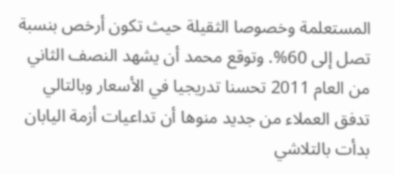المستعلمة وخصوصا الثقيلة حيث تكون أرخص بنسبة تصل إلى 60%. وتوقع محمد أن يشهد النصف الثاني من العام 2011 تحسنا تدريجيا في الأسعار وبالتالي تدفق العملاء من جديد منوها أن تداعيات أزمة اليابان بدأت بالتلاشي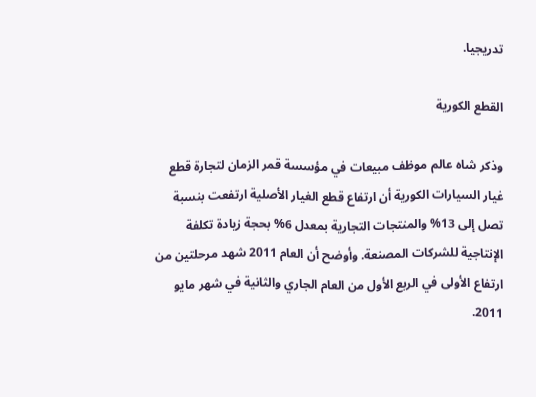تدريجيا.

القطع الكورية

وذكر شاه عالم موظف مبيعات في مؤسسة قمر الزمان لتجارة قطع غيار السيارات الكورية أن ارتفاع قطع الغيار الأصلية ارتفعت بنسبة تصل إلى 13% والمنتجات التجارية بمعدل 6% بحجة زيادة تكلفة الإنتاجية للشركات المصنعة. وأوضح أن العام 2011 شهد مرحلتين من ارتفاع الأولى في الربع الأول من العام الجاري والثانية في شهر مايو 2011.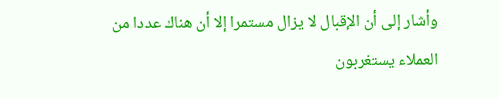وأشار إلى أن الإقبال لا يزال مستمرا إلا أن هناك عددا من العملاء يستغربون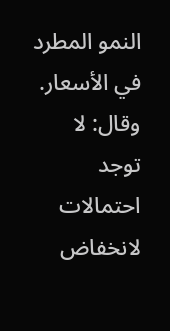النمو المطرد في الأسعار. وقال: لا توجد احتمالات لانخفاض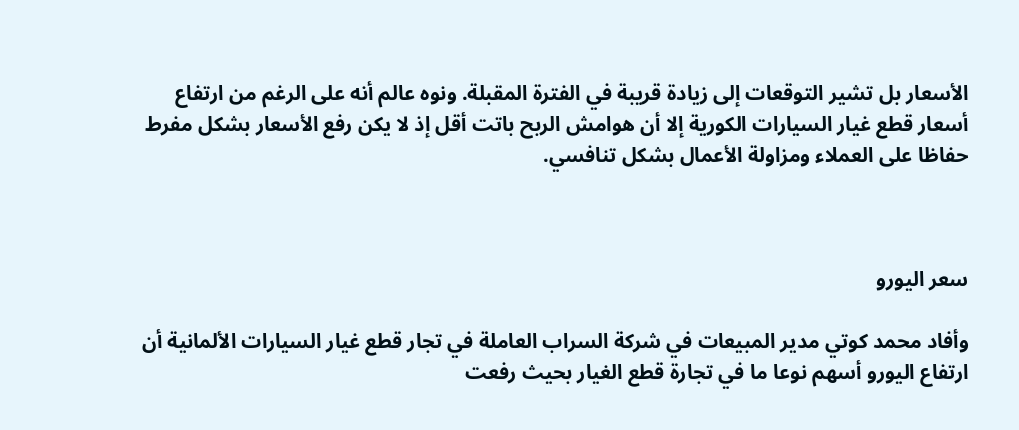الأسعار بل تشير التوقعات إلى زيادة قريبة في الفترة المقبلة. ونوه عالم أنه على الرغم من ارتفاع أسعار قطع غيار السيارات الكورية إلا أن هوامش الربح باتت أقل إذ لا يكن رفع الأسعار بشكل مفرط حفاظا على العملاء ومزاولة الأعمال بشكل تنافسي.



سعر اليورو

وأفاد محمد كوتي مدير المبيعات في شركة السراب العاملة في تجار قطع غيار السيارات الألمانية أن ارتفاع اليورو أسهم نوعا ما في تجارة قطع الغيار بحيث رفعت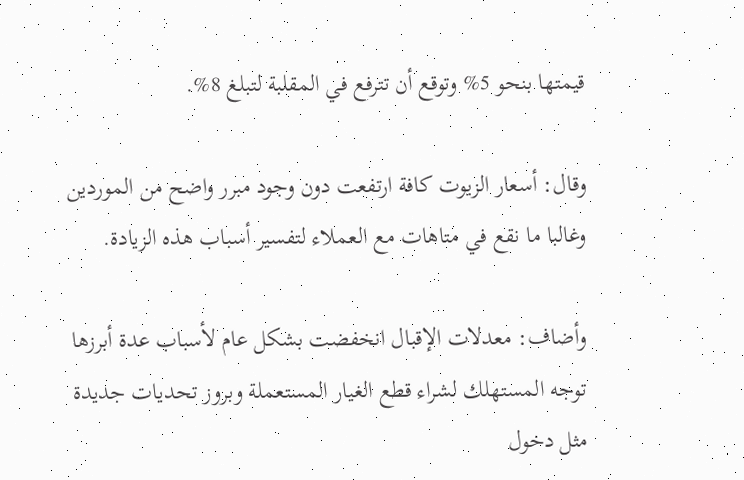قيمتها بنحو 5% وتوقع أن تترفع في المقلبة لتبلغ 8%.

وقال: أسعار الزيوت كافة ارتفعت دون وجود مبرر واضح من الموردين وغالبا ما نقع في متاهات مع العملاء لتفسير أسباب هذه الزيادة.

وأضاف: معدلات الإقبال انخفضت بشكل عام لأسباب عدة أبرزها توجه المستهلك لشراء قطع الغيار المستعملة وبروز تحديات جديدة مثل دخول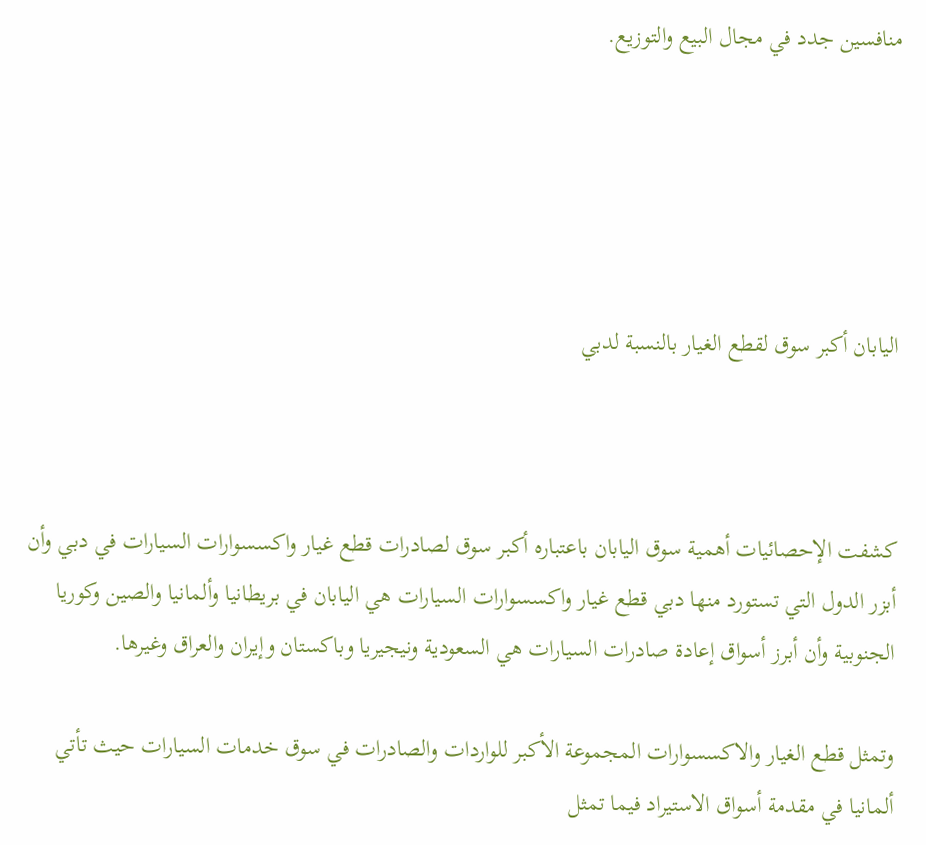منافسين جدد في مجال البيع والتوزيع.





اليابان أكبر سوق لقطع الغيار بالنسبة لدبي



كشفت الإحصائيات أهمية سوق اليابان باعتباره أكبر سوق لصادرات قطع غيار واكسسوارات السيارات في دبي وأن أبزر الدول التي تستورد منها دبي قطع غيار واكسسوارات السيارات هي اليابان في بريطانيا وألمانيا والصين وكوريا الجنوبية وأن أبرز أسواق إعادة صادرات السيارات هي السعودية ونيجيريا وباكستان وإيران والعراق وغيرها.

وتمثل قطع الغيار والاكسسوارات المجموعة الأكبر للواردات والصادرات في سوق خدمات السيارات حيث تأتي ألمانيا في مقدمة أسواق الاستيراد فيما تمثل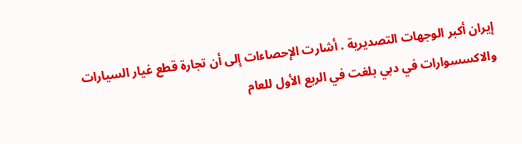إيران أكبر الوجهات التصديرية . أشارت الإحصاءات إلى أن تجارة قطع غيار السيارات والاكسسوارات في دبي بلغت في الربع الأول للعام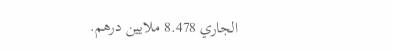الجاري 8.478 ملايين درهم.